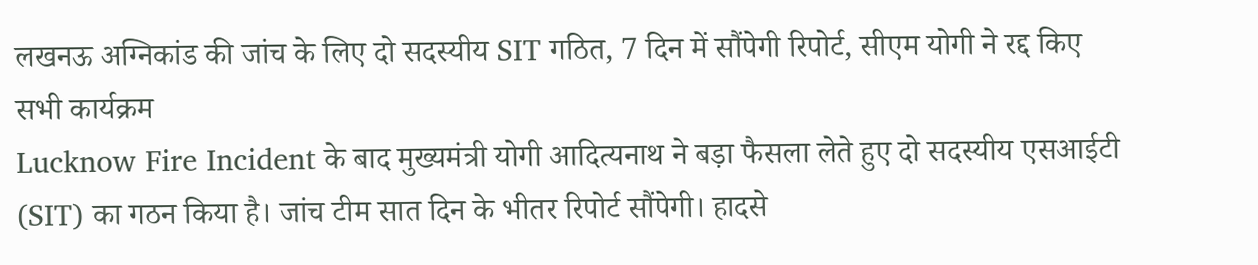लखनऊ अग्निकांड की जांच के लिए दो सदस्यीय SIT गठित, 7 दिन में सौंपेगी रिपोर्ट, सीएम योगी ने रद्द किए सभी कार्यक्रम
Lucknow Fire Incident के बाद मुख्यमंत्री योगी आदित्यनाथ ने बड़ा फैसला लेते हुए दो सदस्यीय एसआईटी (SIT) का गठन किया है। जांच टीम सात दिन के भीतर रिपोर्ट सौंपेगी। हादसे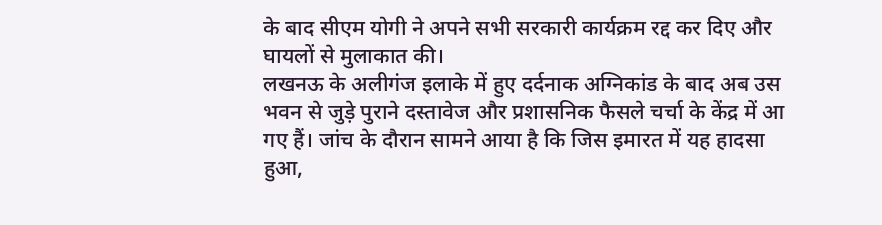के बाद सीएम योगी ने अपने सभी सरकारी कार्यक्रम रद्द कर दिए और घायलों से मुलाकात की।
लखनऊ के अलीगंज इलाके में हुए दर्दनाक अग्निकांड के बाद अब उस भवन से जुड़े पुराने दस्तावेज और प्रशासनिक फैसले चर्चा के केंद्र में आ गए हैं। जांच के दौरान सामने आया है कि जिस इमारत में यह हादसा हुआ,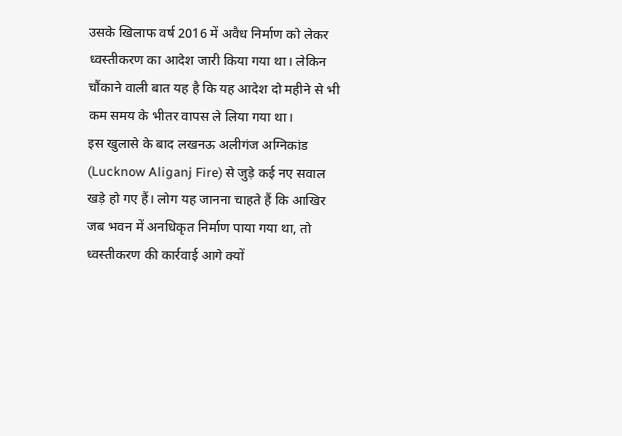उसके खिलाफ वर्ष 2016 में अवैध निर्माण को लेकर ध्वस्तीकरण का आदेश जारी किया गया था। लेकिन चौंकाने वाली बात यह है कि यह आदेश दो महीने से भी कम समय के भीतर वापस ले लिया गया था।
इस खुलासे के बाद लखनऊ अलीगंज अग्निकांड (Lucknow Aliganj Fire) से जुड़े कई नए सवाल खड़े हो गए हैं। लोग यह जानना चाहते हैं कि आखिर जब भवन में अनधिकृत निर्माण पाया गया था, तो ध्वस्तीकरण की कार्रवाई आगे क्यों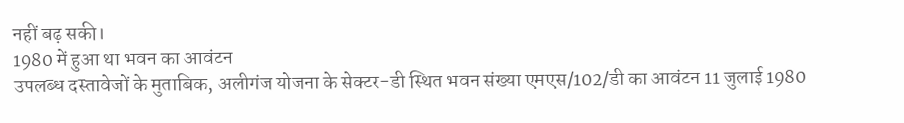नहीं बढ़ सकी।
1980 में हुआ था भवन का आवंटन
उपलब्ध दस्तावेजों के मुताबिक, अलीगंज योजना के सेक्टर-डी स्थित भवन संख्या एमएस/102/डी का आवंटन 11 जुलाई 1980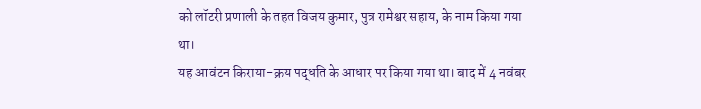को लॉटरी प्रणाली के तहत विजय कुमार, पुत्र रामेश्वर सहाय, के नाम किया गया था।
यह आवंटन किराया-क्रय पद्धति के आधार पर किया गया था। बाद में 4 नवंबर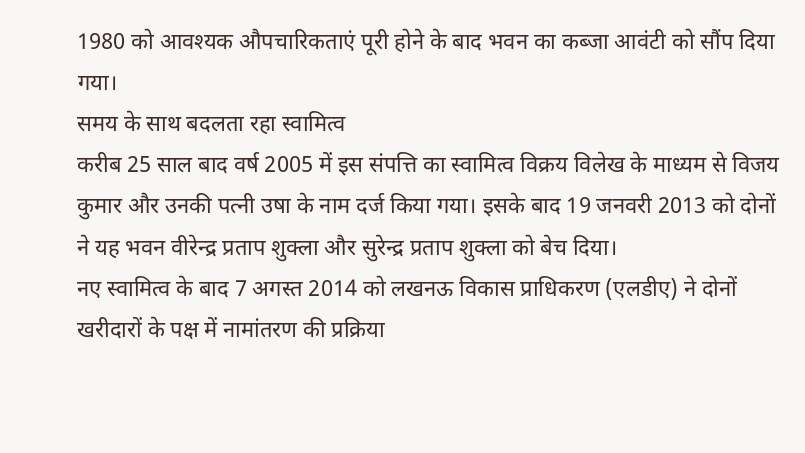1980 को आवश्यक औपचारिकताएं पूरी होने के बाद भवन का कब्जा आवंटी को सौंप दिया गया।
समय के साथ बदलता रहा स्वामित्व
करीब 25 साल बाद वर्ष 2005 में इस संपत्ति का स्वामित्व विक्रय विलेख के माध्यम से विजय कुमार और उनकी पत्नी उषा के नाम दर्ज किया गया। इसके बाद 19 जनवरी 2013 को दोनों ने यह भवन वीरेन्द्र प्रताप शुक्ला और सुरेन्द्र प्रताप शुक्ला को बेच दिया।
नए स्वामित्व के बाद 7 अगस्त 2014 को लखनऊ विकास प्राधिकरण (एलडीए) ने दोनों खरीदारों के पक्ष में नामांतरण की प्रक्रिया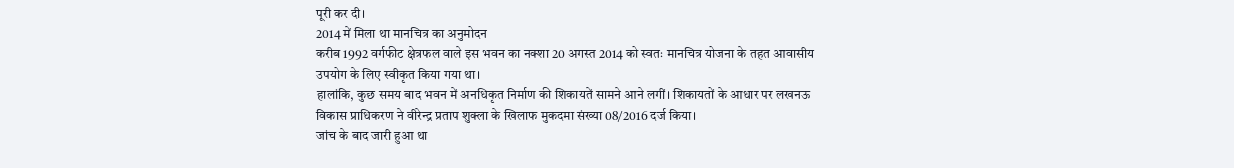पूरी कर दी।
2014 में मिला था मानचित्र का अनुमोदन
करीब 1992 वर्गफीट क्षेत्रफल वाले इस भवन का नक्शा 20 अगस्त 2014 को स्वतः मानचित्र योजना के तहत आवासीय उपयोग के लिए स्वीकृत किया गया था।
हालांकि, कुछ समय बाद भवन में अनधिकृत निर्माण की शिकायतें सामने आने लगीं। शिकायतों के आधार पर लखनऊ विकास प्राधिकरण ने वीरेन्द्र प्रताप शुक्ला के खिलाफ मुकदमा संख्या 08/2016 दर्ज किया।
जांच के बाद जारी हुआ था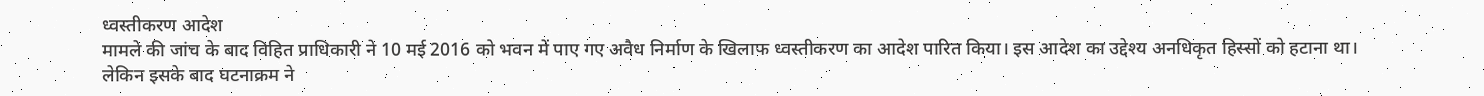ध्वस्तीकरण आदेश
मामले की जांच के बाद विहित प्राधिकारी ने 10 मई 2016 को भवन में पाए गए अवैध निर्माण के खिलाफ ध्वस्तीकरण का आदेश पारित किया। इस आदेश का उद्देश्य अनधिकृत हिस्सों को हटाना था।
लेकिन इसके बाद घटनाक्रम ने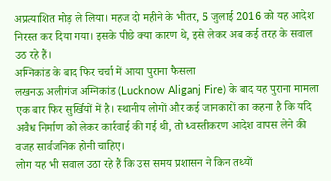अप्रत्याशित मोड़ ले लिया। महज दो महीने के भीतर, 5 जुलाई 2016 को यह आदेश निरस्त कर दिया गया। इसके पीछे क्या कारण थे, इसे लेकर अब कई तरह के सवाल उठ रहे हैं।
अग्निकांड के बाद फिर चर्चा में आया पुराना फैसला
लखनऊ अलीगंज अग्निकांड (Lucknow Aliganj Fire) के बाद यह पुराना मामला एक बार फिर सुर्खियों में है। स्थानीय लोगों और कई जानकारों का कहना है कि यदि अवैध निर्माण को लेकर कार्रवाई की गई थी, तो ध्वस्तीकरण आदेश वापस लेने की वजह सार्वजनिक होनी चाहिए।
लोग यह भी सवाल उठा रहे हैं कि उस समय प्रशासन ने किन तथ्यों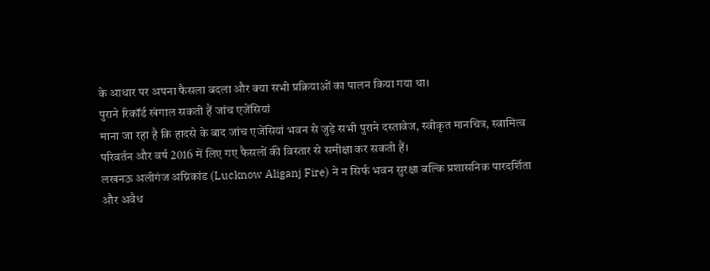के आधार पर अपना फैसला बदला और क्या सभी प्रक्रियाओं का पालन किया गया था।
पुराने रिकॉर्ड खंगाल सकती हैं जांच एजेंसियां
माना जा रहा है कि हादसे के बाद जांच एजेंसियां भवन से जुड़े सभी पुराने दस्तावेज, स्वीकृत मानचित्र, स्वामित्व परिवर्तन और वर्ष 2016 में लिए गए फैसलों की विस्तार से समीक्षा कर सकती हैं।
लखनऊ अलीगंज अग्निकांड (Lucknow Aliganj Fire) ने न सिर्फ भवन सुरक्षा बल्कि प्रशासनिक पारदर्शिता और अवैध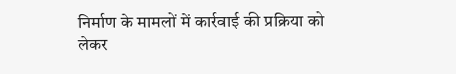निर्माण के मामलों में कार्रवाई की प्रक्रिया को लेकर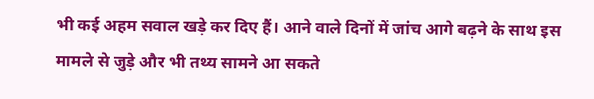भी कई अहम सवाल खड़े कर दिए हैं। आने वाले दिनों में जांच आगे बढ़ने के साथ इस मामले से जुड़े और भी तथ्य सामने आ सकते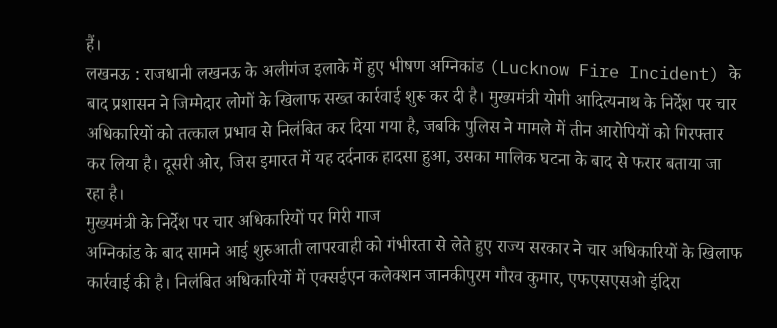हैं।
लखनऊ : राजधानी लखनऊ के अलीगंज इलाके में हुए भीषण अग्निकांड (Lucknow Fire Incident) के बाद प्रशासन ने जिम्मेदार लोगों के खिलाफ सख्त कार्रवाई शुरू कर दी है। मुख्यमंत्री योगी आदित्यनाथ के निर्देश पर चार अधिकारियों को तत्काल प्रभाव से निलंबित कर दिया गया है, जबकि पुलिस ने मामले में तीन आरोपियों को गिरफ्तार कर लिया है। दूसरी ओर, जिस इमारत में यह दर्दनाक हादसा हुआ, उसका मालिक घटना के बाद से फरार बताया जा रहा है।
मुख्यमंत्री के निर्देश पर चार अधिकारियों पर गिरी गाज
अग्निकांड के बाद सामने आई शुरुआती लापरवाही को गंभीरता से लेते हुए राज्य सरकार ने चार अधिकारियों के खिलाफ कार्रवाई की है। निलंबित अधिकारियों में एक्सईएन कलेक्शन जानकीपुरम गौरव कुमार, एफएसएसओ इंदिरा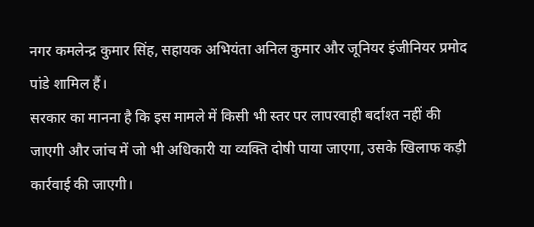नगर कमलेन्द्र कुमार सिंह, सहायक अभियंता अनिल कुमार और जूनियर इंजीनियर प्रमोद पांडे शामिल हैं।
सरकार का मानना है कि इस मामले में किसी भी स्तर पर लापरवाही बर्दाश्त नहीं की जाएगी और जांच में जो भी अधिकारी या व्यक्ति दोषी पाया जाएगा, उसके खिलाफ कड़ी कार्रवाई की जाएगी।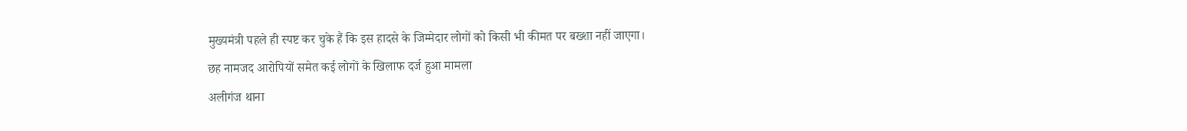मुख्यमंत्री पहले ही स्पष्ट कर चुके हैं कि इस हादसे के जिम्मेदार लोगों को किसी भी कीमत पर बख्शा नहीं जाएगा।
छह नामजद आरोपियों समेत कई लोगों के खिलाफ दर्ज हुआ मामला
अलीगंज थाना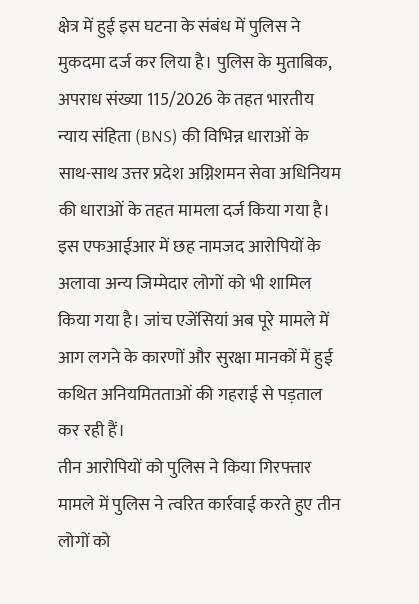क्षेत्र में हुई इस घटना के संबंध में पुलिस ने मुकदमा दर्ज कर लिया है। पुलिस के मुताबिक, अपराध संख्या 115/2026 के तहत भारतीय न्याय संहिता (BNS) की विभिन्न धाराओं के साथ-साथ उत्तर प्रदेश अग्निशमन सेवा अधिनियम की धाराओं के तहत मामला दर्ज किया गया है।
इस एफआईआर में छह नामजद आरोपियों के अलावा अन्य जिम्मेदार लोगों को भी शामिल किया गया है। जांच एजेंसियां अब पूरे मामले में आग लगने के कारणों और सुरक्षा मानकों में हुई कथित अनियमितताओं की गहराई से पड़ताल कर रही हैं।
तीन आरोपियों को पुलिस ने किया गिरफ्तार
मामले में पुलिस ने त्वरित कार्रवाई करते हुए तीन लोगों को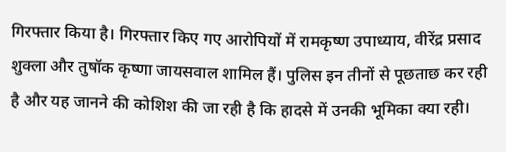गिरफ्तार किया है। गिरफ्तार किए गए आरोपियों में रामकृष्ण उपाध्याय, वीरेंद्र प्रसाद शुक्ला और तुषॉक कृष्णा जायसवाल शामिल हैं। पुलिस इन तीनों से पूछताछ कर रही है और यह जानने की कोशिश की जा रही है कि हादसे में उनकी भूमिका क्या रही।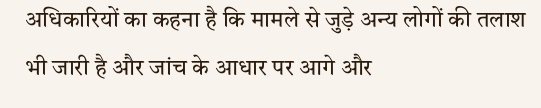अधिकारियों का कहना है कि मामले से जुड़े अन्य लोगों की तलाश भी जारी है और जांच के आधार पर आगे और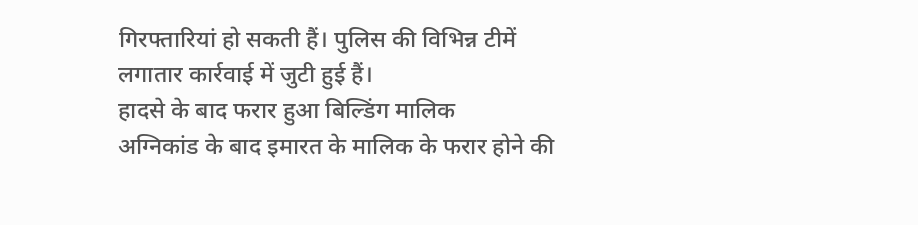गिरफ्तारियां हो सकती हैं। पुलिस की विभिन्न टीमें लगातार कार्रवाई में जुटी हुई हैं।
हादसे के बाद फरार हुआ बिल्डिंग मालिक
अग्निकांड के बाद इमारत के मालिक के फरार होने की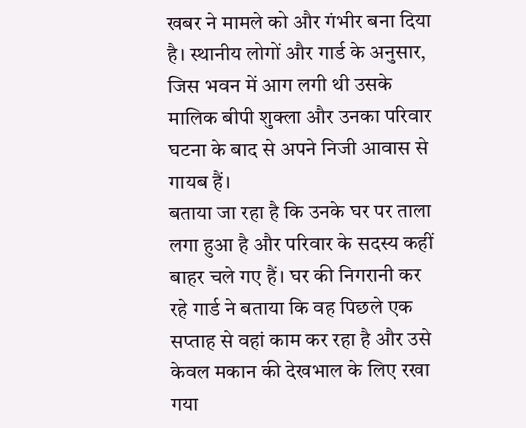खबर ने मामले को और गंभीर बना दिया है। स्थानीय लोगों और गार्ड के अनुसार, जिस भवन में आग लगी थी उसके मालिक बीपी शुक्ला और उनका परिवार घटना के बाद से अपने निजी आवास से गायब हैं।
बताया जा रहा है कि उनके घर पर ताला लगा हुआ है और परिवार के सदस्य कहीं बाहर चले गए हैं। घर की निगरानी कर रहे गार्ड ने बताया कि वह पिछले एक सप्ताह से वहां काम कर रहा है और उसे केवल मकान की देखभाल के लिए रखा गया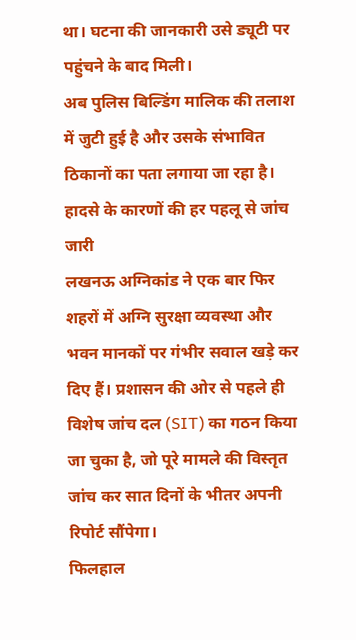था। घटना की जानकारी उसे ड्यूटी पर पहुंचने के बाद मिली।
अब पुलिस बिल्डिंग मालिक की तलाश में जुटी हुई है और उसके संभावित ठिकानों का पता लगाया जा रहा है।
हादसे के कारणों की हर पहलू से जांच जारी
लखनऊ अग्निकांड ने एक बार फिर शहरों में अग्नि सुरक्षा व्यवस्था और भवन मानकों पर गंभीर सवाल खड़े कर दिए हैं। प्रशासन की ओर से पहले ही विशेष जांच दल (SIT) का गठन किया जा चुका है, जो पूरे मामले की विस्तृत जांच कर सात दिनों के भीतर अपनी रिपोर्ट सौंपेगा।
फिलहाल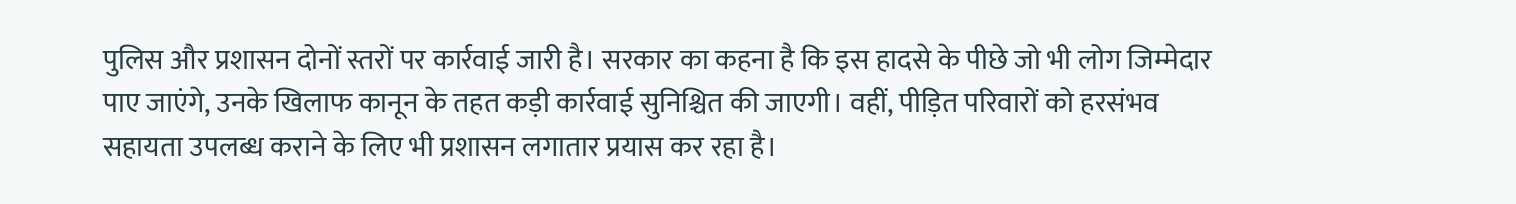पुलिस और प्रशासन दोनों स्तरों पर कार्रवाई जारी है। सरकार का कहना है कि इस हादसे के पीछे जो भी लोग जिम्मेदार पाए जाएंगे, उनके खिलाफ कानून के तहत कड़ी कार्रवाई सुनिश्चित की जाएगी। वहीं, पीड़ित परिवारों को हरसंभव सहायता उपलब्ध कराने के लिए भी प्रशासन लगातार प्रयास कर रहा है।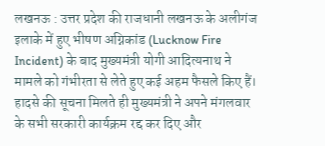लखनऊ : उत्तर प्रदेश की राजधानी लखनऊ के अलीगंज इलाके में हुए भीषण अग्निकांड (Lucknow Fire Incident) के बाद मुख्यमंत्री योगी आदित्यनाथ ने मामले को गंभीरता से लेते हुए कई अहम फैसले किए हैं। हादसे की सूचना मिलते ही मुख्यमंत्री ने अपने मंगलवार के सभी सरकारी कार्यक्रम रद्द कर दिए और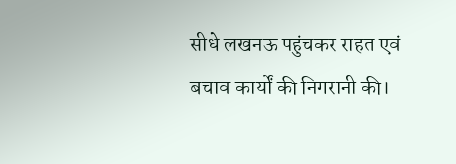सीधे लखनऊ पहुंचकर राहत एवं बचाव कार्यों की निगरानी की।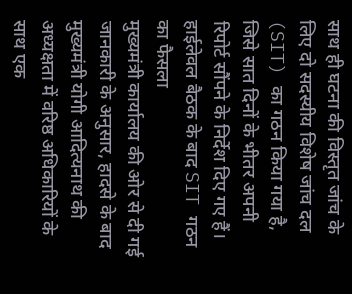साथ ही घटना की विस्तृत जांच के लिए दो सदस्यीय विशेष जांच दल (SIT) का गठन किया गया है, जिसे सात दिनों के भीतर अपनी रिपोर्ट सौंपने के निर्देश दिए गए हैं।
हाईलेवल बैठक के बाद SIT गठन का फैसला
मुख्यमंत्री कार्यालय की ओर से दी गई जानकारी के अनुसार, हादसे के बाद मुख्यमंत्री योगी आदित्यनाथ की अध्यक्षता में वरिष्ठ अधिकारियों के साथ एक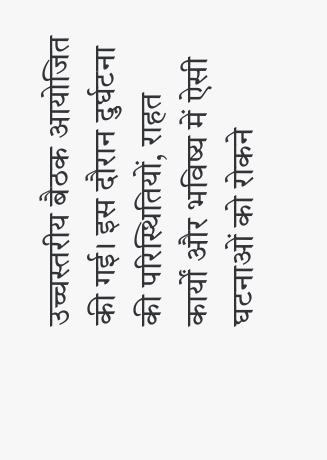उच्चस्तरीय बैठक आयोजित की गई। इस दौरान दुर्घटना की परिस्थितियों, राहत कार्यों और भविष्य में ऐसी घटनाओं को रोकने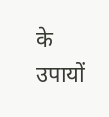के उपायों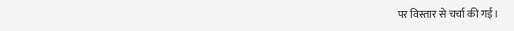पर विस्तार से चर्चा की गई।